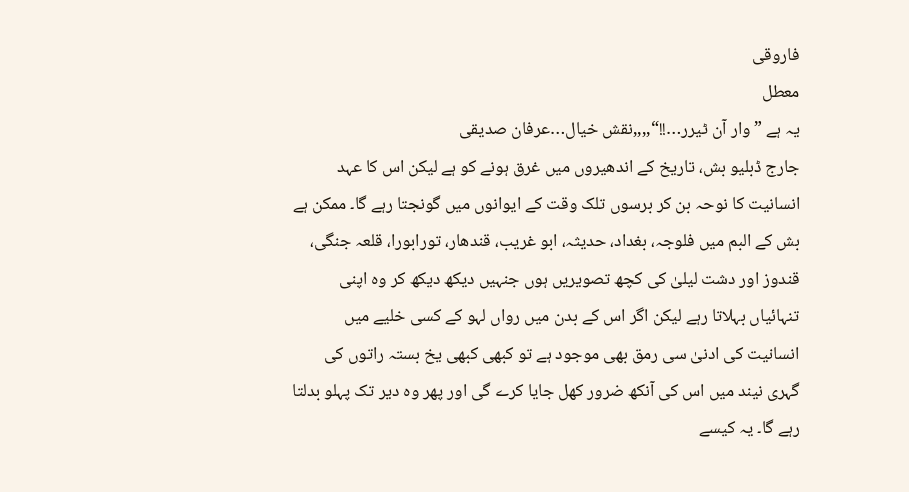فاروقی
معطل
یہ ہے ”وار آن ٹیرر…!!“,,,,نقش خیال…عرفان صدیقی
جارج ڈبلیو بش، تاریخ کے اندھیروں میں غرق ہونے کو ہے لیکن اس کا عہد انسانیت کا نوحہ بن کر برسوں تلک وقت کے ایوانوں میں گونجتا رہے گا۔ ممکن ہے بش کے البم میں فلوجہ، بغداد، حدیثہ، ابو غریب، قندھار، تورابورا، قلعہ جنگی، قندوز اور دشت لیلیٰ کی کچھ تصویریں ہوں جنہیں دیکھ دیکھ کر وہ اپنی تنہائیاں بہلاتا رہے لیکن اگر اس کے بدن میں رواں لہو کے کسی خلیے میں انسانیت کی ادنیٰ سی رمق بھی موجود ہے تو کبھی کبھی یخ بستہ راتوں کی گہری نیند میں اس کی آنکھ ضرور کھل جایا کرے گی اور پھر وہ دیر تک پہلو بدلتا رہے گا۔ یہ کیسے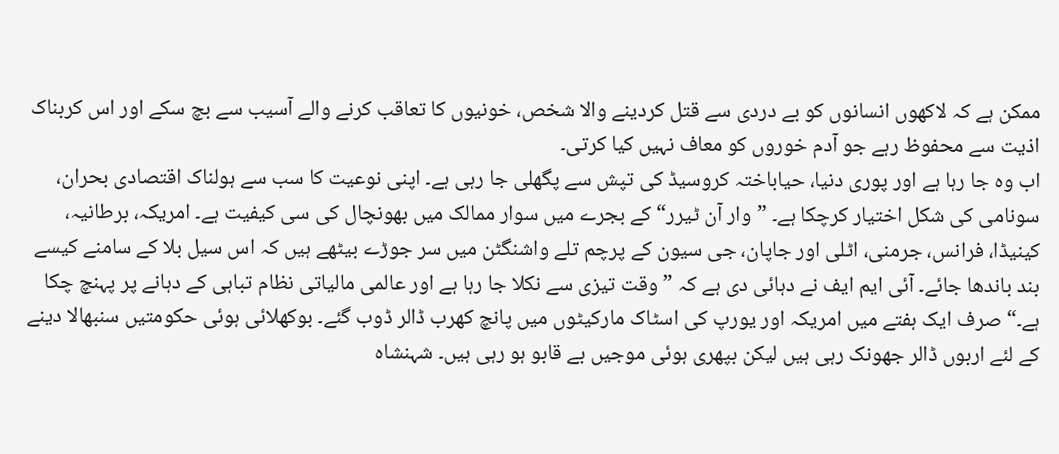ممکن ہے کہ لاکھوں انسانوں کو بے دردی سے قتل کردینے والا شخص، خونیوں کا تعاقب کرنے والے آسیب سے بچ سکے اور اس کربناک اذیت سے محفوظ رہے جو آدم خوروں کو معاف نہیں کیا کرتی۔
اب وہ جا رہا ہے اور پوری دنیا، حیاباختہ کروسیڈ کی تپش سے پگھلی جا رہی ہے۔ اپنی نوعیت کا سب سے ہولناک اقتصادی بحران، سونامی کی شکل اختیار کرچکا ہے۔ ”وار آن ٹیرر“ کے بجرے میں سوار ممالک میں بھونچال کی سی کیفیت ہے۔ امریکہ، برطانیہ، کینیڈا، فرانس، جرمنی، اٹلی اور جاپان، جی سیون کے پرچم تلے واشنگٹن میں سر جوڑے بیٹھے ہیں کہ اس سیل بلا کے سامنے کیسے بند باندھا جائے۔ آئی ایم ایف نے دہائی دی ہے کہ ”وقت تیزی سے نکلا جا رہا ہے اور عالمی مالیاتی نظام تباہی کے دہانے پر پہنچ چکا ہے۔“ صرف ایک ہفتے میں امریکہ اور یورپ کی اسٹاک مارکیٹوں میں پانچ کھرب ڈالر ڈوب گئے۔ بوکھلائی ہوئی حکومتیں سنبھالا دینے کے لئے اربوں ڈالر جھونک رہی ہیں لیکن بپھری ہوئی موجیں بے قابو ہو رہی ہیں۔ شہنشاہ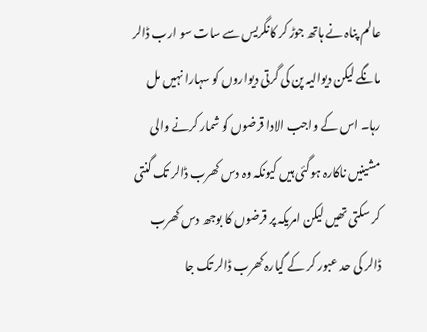عالم پناہ نے ہاتھ جوڑ کر کانگریس سے سات سو ارب ڈالر مانگے لیکن دیوالیہ پن کی گرتی دیواروں کو سہارا نہیں مل رہا۔ اس کے واجب الادا قرضوں کو شمار کرنے والی مشینیں ناکارہ ہوگئی ہیں کیونکہ وہ دس کھرب ڈالر تک گنتی کر سکتی تھیں لیکن امریکہ پر قرضوں کا بوجھ دس کھرب ڈالر کی حد عبور کر کے گیارہ کھرب ڈالر تک جا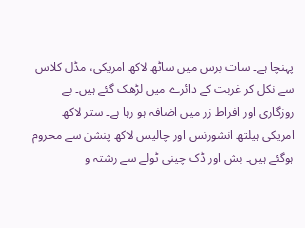پہنچا ہے۔ سات برس میں ساٹھ لاکھ امریکی، مڈل کلاس سے نکل کر غربت کے دائرے میں لڑھک گئے ہیں۔ بے روزگاری اور افراط زر میں اضافہ ہو رہا ہے۔ ستر لاکھ امریکی ہیلتھ انشورنس اور چالیس لاکھ پنشن سے محروم ہوگئے ہیں۔ بش اور ڈک چینی ٹولے سے رشتہ و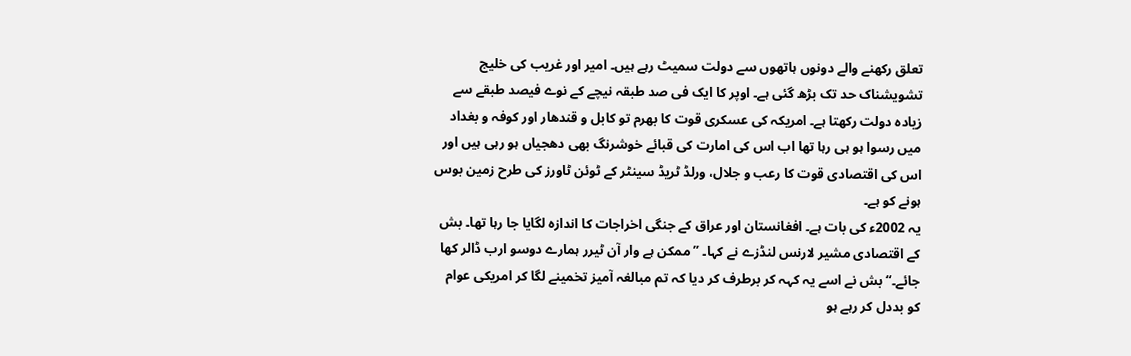تعلق رکھنے والے دونوں ہاتھوں سے دولت سمیٹ رہے ہیں۔ امیر اور غریب کی خلیج تشویشناک حد تک بڑھ گئی ہے۔ اوپر کا ایک فی صد طبقہ نیچے کے نوے فیصد طبقے سے زیادہ دولت رکھتا ہے۔ امریکہ کی عسکری قوت کا بھرم تو کابل و قندھار اور کوفہ و بغداد میں رسوا ہو ہی رہا تھا اب اس کی امارت کی قبائے خوشرنگ بھی دھجیاں ہو رہی ہیں اور اس کی اقتصادی قوت کا رعب و جلال، ورلڈ ٹریڈ سینٹر کے ٹوئن ٹاورز کی طرح زمین بوس ہونے کو ہے۔
یہ 2002ء کی بات ہے۔ افغانستان اور عراق کے جنگی اخراجات کا اندازہ لگایا جا رہا تھا۔ بش کے اقتصادی مشیر لارنس لنڈزے نے کہا۔ ”ممکن ہے وار آن ٹیرر ہمارے دوسو ارب ڈالر کھا جائے۔“ بش نے اسے یہ کہہ کر برطرف کر دیا کہ تم مبالغہ آمیز تخمینے لگا کر امریکی عوام کو بددل کر رہے ہو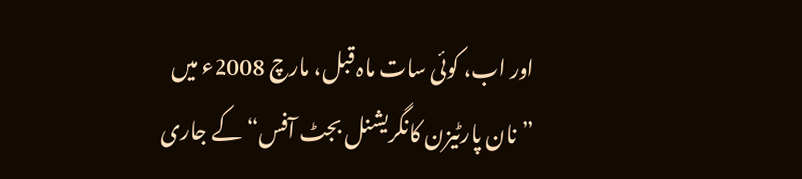اور اب، کوئی سات ماہ قبل، مارچ 2008ء میں ”نان پارٹیزن کانگریشنل بجٹ آفس“ کے جاری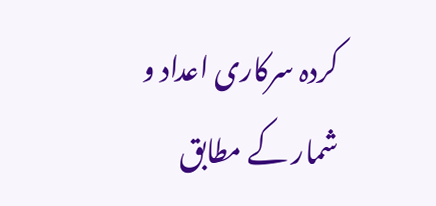کردہ سرکاری اعداد و شمار کے مطابق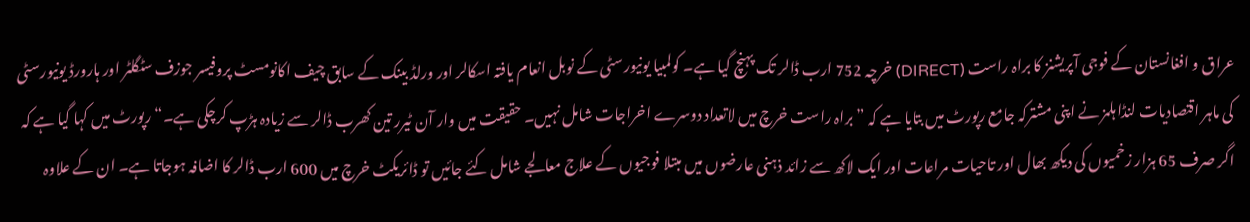عراق و افغانستان کے فوجی آپریشنز کا براہ راست (DIRECT) خرچہ 752 ارب ڈالر تک پہنچ گیا ہے۔ کولمبیا یونیورسٹی کے نوبل انعام یافتہ اسکالر اور ورلڈ بینک کے سابق چیف اکانومسٹ پروفیسر جوزف سٹگلٹر اور ہارورڈ یونیورسٹی کی ماہر اقتصادیات لنڈا ہلمز نے اپنی مشترکہ جامع رپورٹ میں بتایا ہے کہ ”براہ راست خرچ میں لاتعداد دوسرے اخراجات شامل نہیں۔ حقیقت میں وار آن ٹیرر تین کھرب ڈالر سے زیادہ ہڑپ کرچکی ہے۔“ رپورٹ میں کہا گیا ہے کہ اگر صرف 65 ہزار زخمیوں کی دیکھ بھال اور تاحیات مراعات اور ایک لاکھ سے زائد ذہنی عارضوں میں مبتلا فوجیوں کے علاج معالجے شامل کئے جائیں تو ڈائریکٹ خرچ میں 600 ارب ڈالر کا اضافہ ہوجاتا ہے۔ ان کے علاوہ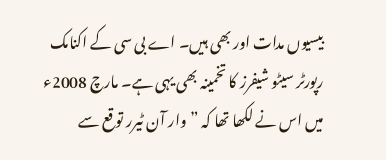بیسیوں مدات اور بھی ہیں۔ اے بی سی کے اکنامک رپورٹر سیٹو شیفرز کا تخمینہ بھی یہی ہے۔ مارچ 2008ء میں اس نے لکھا تھا کہ ”وار آن ٹیرر توقع سے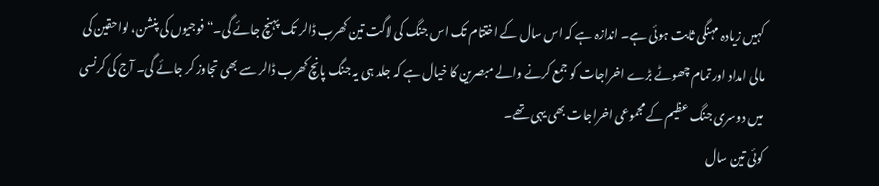کہیں زیادہ مہنگی ثابت ہوئی ہے۔ اندازہ ہے کہ اس سال کے اختتام تک اس جنگ کی لاگت تین کھرب ڈالر تک پہنچ جائے گی۔“ فوجیوں کی پنشن، لواحقین کی مالی امداد اور تمام چھوٹے بڑے اخراجات کو جمع کرنے والے مبصرین کا خیال ہے کہ جلد ہی یہ جنگ پانچ کھرب ڈالر سے بھی تجاوز کر جائے گی۔ آج کی کرنسی میں دوسری جنگ عظیم کے مجموعی اخراجات بھی یہی تھے۔
کوئی تین سال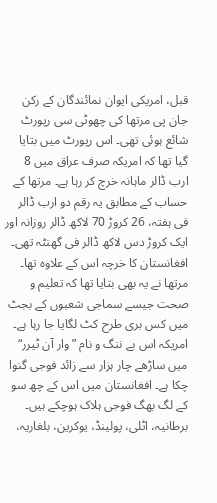قبل، امریکی ایوان نمائندگان کے رکن جان پی مرتھا کی چھوٹی سی رپورٹ شائع ہوئی تھی۔ اس رپورٹ میں بتایا گیا تھا کہ امریکہ صرف عراق میں 8 ارب ڈالر ماہانہ خرچ کر رہا ہے۔ مرتھا کے حساب کے مطابق یہ رقم دو ارب ڈالر فی ہفتہ، 26 کروڑ 70 لاکھ ڈالر روزانہ اور ایک کروڑ دس لاکھ ڈالر فی گھنٹہ تھی۔ افغانستان کا خرچہ اس کے علاوہ تھا۔ مرتھا نے یہ بھی بتایا تھا کہ تعلیم و صحت جیسے سماجی شعبوں کے بجٹ میں کس بری طرح کٹ لگایا جا رہا ہے۔
امریکہ اس بے ننگ و نام ”وار آن ٹیرر“ میں ساڑھے چار ہزار سے زائد فوجی گنوا چکا ہے۔ افغانستان میں اس کے چھ سو کے لگ بھگ فوجی ہلاک ہوچکے ہیں۔ برطانیہ، اٹلی، پولینڈ، یوکرین، بلغاریہ،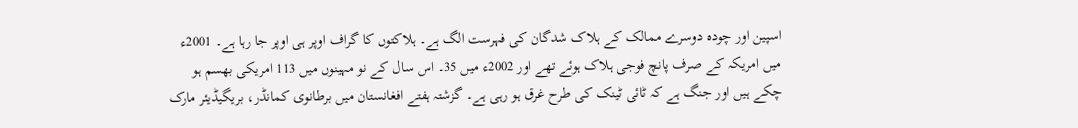اسپین اور چودہ دوسرے ممالک کے ہلاک شدگان کی فہرست الگ ہے۔ ہلاکتوں کا گراف اوپر ہی اوپر جا رہا ہے۔ 2001ء میں امریکہ کے صرف پانچ فوجی ہلاک ہوئے تھے اور 2002ء میں 35۔ اس سال کے نو مہینوں میں 113 امریکی بھسم ہو چکے ہیں اور جنگ ہے کہ ٹائی ٹینک کی طرح غرق ہو رہی ہے۔ گزشتہ ہفتے افغانستان میں برطانوی کمانڈر، بریگیڈیئر مارک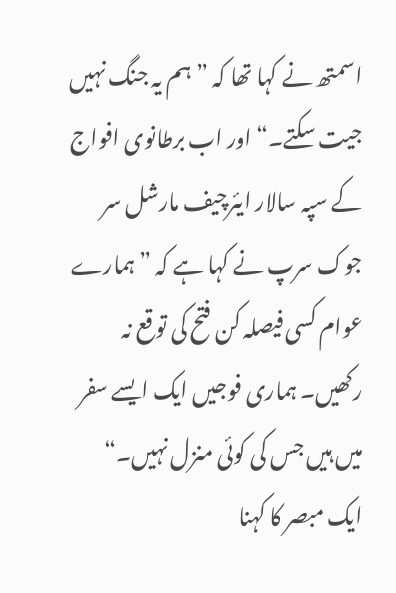اسمتھ نے کہا تھا کہ ”ہم یہ جنگ نہیں جیت سکتے۔“ اور اب برطانوی افواج کے سپہ سالار ایئرچیف مارشل سر جوک سرپ نے کہا ہے کہ ”ہمارے عوام کسی فیصلہ کن فتح کی توقع نہ رکھیں۔ ہماری فوجیں ایک ایسے سفر میں ہیں جس کی کوئی منزل نہیں۔“ ایک مبصر کا کہنا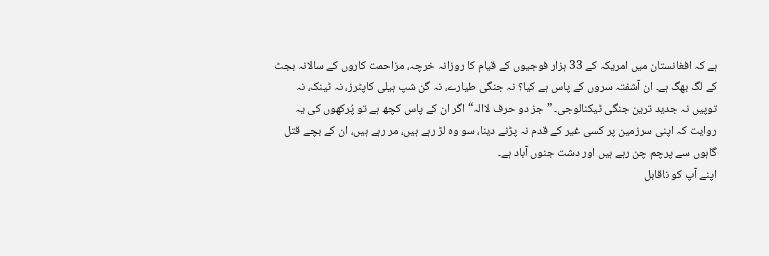ہے کہ افغانستان میں امریکہ کے 33 ہزار فوجیوں کے قیام کا روزانہ خرچہ، مزاحمت کاروں کے سالانہ بجٹ کے لگ بھگ ہے۔ ان آشفتہ سروں کے پاس ہے کیا؟ نہ جنگی طیارے، نہ گن شپ ہیلی کاپٹرز، نہ ٹینک، نہ توپیں نہ جدید ترین جنگی ٹیکنالوجی۔ ”جز دو حرف لاالہ“ اگر ان کے پاس کچھ ہے تو پُرکھوں کی یہ روایت کہ اپنی سرزمین پر کسی غیر کے قدم نہ پڑنے دینا، سو وہ لڑ رہے ہیں، مر رہے ہیں، ان کے بچے قتل گاہوں سے پرچم چن رہے ہیں اور دشت جنوں آباد ہے۔
اپنے آپ کو ناقابل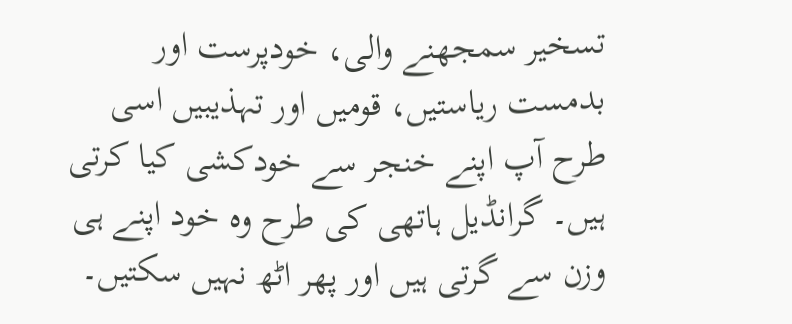تسخیر سمجھنے والی، خودپرست اور بدمست ریاستیں، قومیں اور تہذیبیں اسی طرح آپ اپنے خنجر سے خودکشی کیا کرتی ہیں۔ گرانڈیل ہاتھی کی طرح وہ خود اپنے ہی وزن سے گرتی ہیں اور پھر اٹھ نہیں سکتیں۔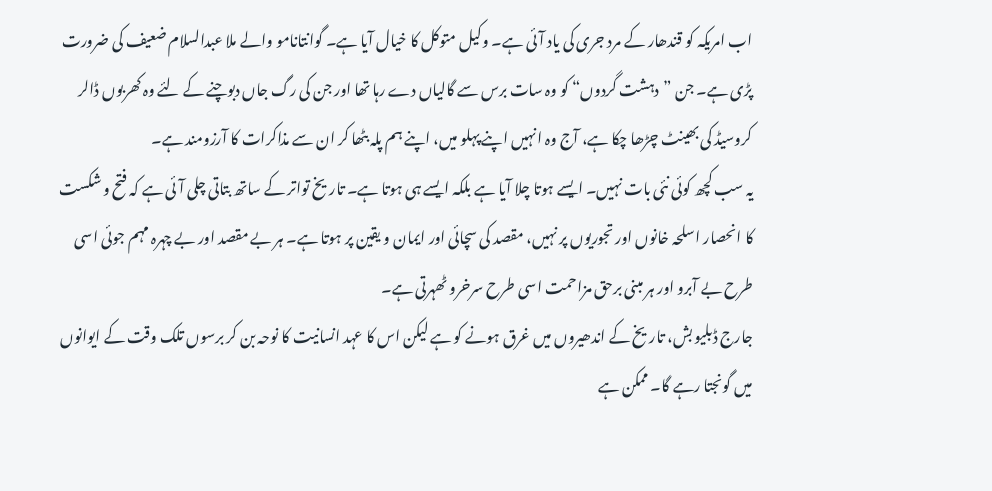اب امریکہ کو قندھار کے مرد جری کی یاد آئی ہے۔ وکیل متوکل کا خیال آیا ہے۔ گوانتانامو والے ملا عبدالسلام ضعیف کی ضرورت پڑی ہے۔ جن ”دہشت گردوں“ کو وہ سات برس سے گالیاں دے رہا تھا اور جن کی رگ جاں دبوچنے کے لئے وہ کھربوں ڈالر کروسیڈ کی بھینٹ چڑھا چکا ہے، آج وہ انہیں اپنے پہلو میں، اپنے ہم پلہ بٹھا کر ان سے مذاکرات کا آرزومند ہے۔
یہ سب کچھ کوئی نئی بات نہیں۔ ایسے ہوتا چلا آیا ہے بلکہ ایسے ہی ہوتا ہے۔ تاریخ تواتر کے ساتھ بتاتی چلی آئی ہے کہ فتح و شکست کا انحصار اسلحہ خانوں اور تجوریوں پر نہیں، مقصد کی سچائی اور ایمان و یقین پر ہوتا ہے۔ ہر بے مقصد اور بے چہرہ مہم جوئی اسی طرح بے آبرو اور ہر مبنی برحق مزاحمت اسی طرح سرخرو ٹھہرتی ہے۔
جارج ڈبلیو بش، تاریخ کے اندھیروں میں غرق ہونے کو ہے لیکن اس کا عہد انسانیت کا نوحہ بن کر برسوں تلک وقت کے ایوانوں میں گونجتا رہے گا۔ ممکن ہے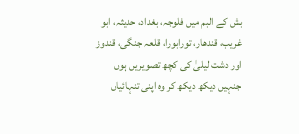بش کے البم میں فلوجہ، بغداد، حدیثہ، ابو غریب، قندھار، تورابورا، قلعہ جنگی، قندوز اور دشت لیلیٰ کی کچھ تصویریں ہوں جنہیں دیکھ دیکھ کر وہ اپنی تنہائیاں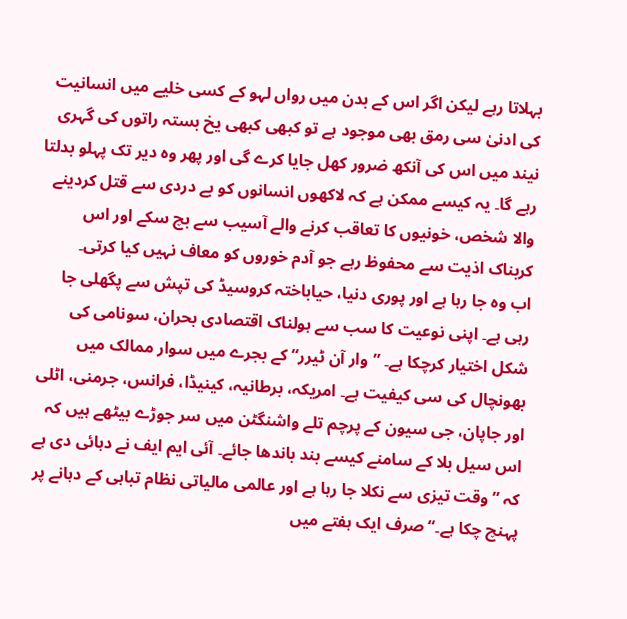بہلاتا رہے لیکن اگر اس کے بدن میں رواں لہو کے کسی خلیے میں انسانیت کی ادنیٰ سی رمق بھی موجود ہے تو کبھی کبھی یخ بستہ راتوں کی گہری نیند میں اس کی آنکھ ضرور کھل جایا کرے گی اور پھر وہ دیر تک پہلو بدلتا رہے گا۔ یہ کیسے ممکن ہے کہ لاکھوں انسانوں کو بے دردی سے قتل کردینے والا شخص، خونیوں کا تعاقب کرنے والے آسیب سے بچ سکے اور اس کربناک اذیت سے محفوظ رہے جو آدم خوروں کو معاف نہیں کیا کرتی۔
اب وہ جا رہا ہے اور پوری دنیا، حیاباختہ کروسیڈ کی تپش سے پگھلی جا رہی ہے۔ اپنی نوعیت کا سب سے ہولناک اقتصادی بحران، سونامی کی شکل اختیار کرچکا ہے۔ ”وار آن ٹیرر“ کے بجرے میں سوار ممالک میں بھونچال کی سی کیفیت ہے۔ امریکہ، برطانیہ، کینیڈا، فرانس، جرمنی، اٹلی اور جاپان، جی سیون کے پرچم تلے واشنگٹن میں سر جوڑے بیٹھے ہیں کہ اس سیل بلا کے سامنے کیسے بند باندھا جائے۔ آئی ایم ایف نے دہائی دی ہے کہ ”وقت تیزی سے نکلا جا رہا ہے اور عالمی مالیاتی نظام تباہی کے دہانے پر پہنچ چکا ہے۔“ صرف ایک ہفتے میں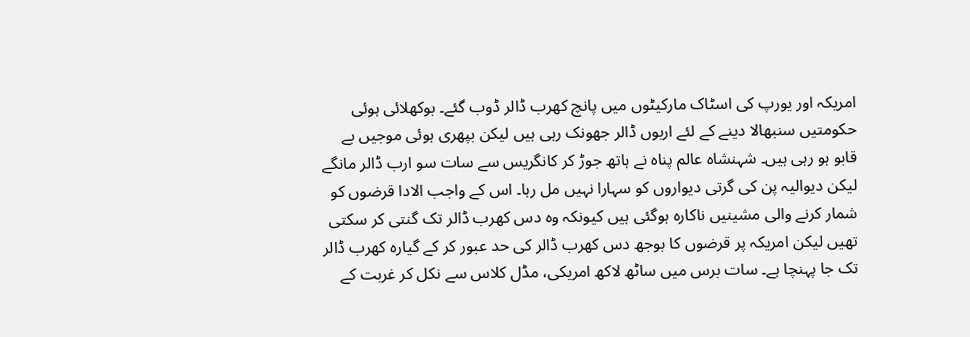امریکہ اور یورپ کی اسٹاک مارکیٹوں میں پانچ کھرب ڈالر ڈوب گئے۔ بوکھلائی ہوئی حکومتیں سنبھالا دینے کے لئے اربوں ڈالر جھونک رہی ہیں لیکن بپھری ہوئی موجیں بے قابو ہو رہی ہیں۔ شہنشاہ عالم پناہ نے ہاتھ جوڑ کر کانگریس سے سات سو ارب ڈالر مانگے لیکن دیوالیہ پن کی گرتی دیواروں کو سہارا نہیں مل رہا۔ اس کے واجب الادا قرضوں کو شمار کرنے والی مشینیں ناکارہ ہوگئی ہیں کیونکہ وہ دس کھرب ڈالر تک گنتی کر سکتی تھیں لیکن امریکہ پر قرضوں کا بوجھ دس کھرب ڈالر کی حد عبور کر کے گیارہ کھرب ڈالر تک جا پہنچا ہے۔ سات برس میں ساٹھ لاکھ امریکی، مڈل کلاس سے نکل کر غربت کے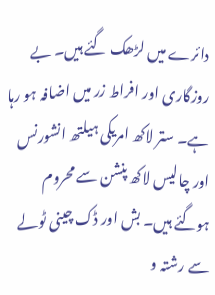دائرے میں لڑھک گئے ہیں۔ بے روزگاری اور افراط زر میں اضافہ ہو رہا ہے۔ ستر لاکھ امریکی ہیلتھ انشورنس اور چالیس لاکھ پنشن سے محروم ہوگئے ہیں۔ بش اور ڈک چینی ٹولے سے رشتہ و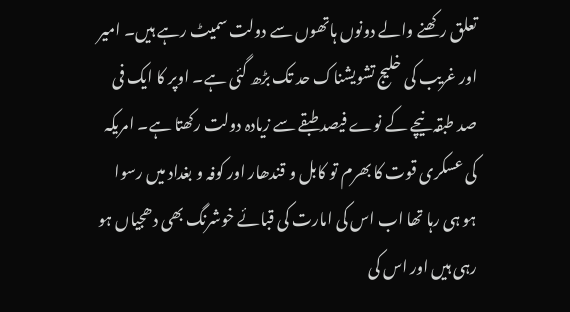تعلق رکھنے والے دونوں ہاتھوں سے دولت سمیٹ رہے ہیں۔ امیر اور غریب کی خلیج تشویشناک حد تک بڑھ گئی ہے۔ اوپر کا ایک فی صد طبقہ نیچے کے نوے فیصد طبقے سے زیادہ دولت رکھتا ہے۔ امریکہ کی عسکری قوت کا بھرم تو کابل و قندھار اور کوفہ و بغداد میں رسوا ہو ہی رہا تھا اب اس کی امارت کی قبائے خوشرنگ بھی دھجیاں ہو رہی ہیں اور اس کی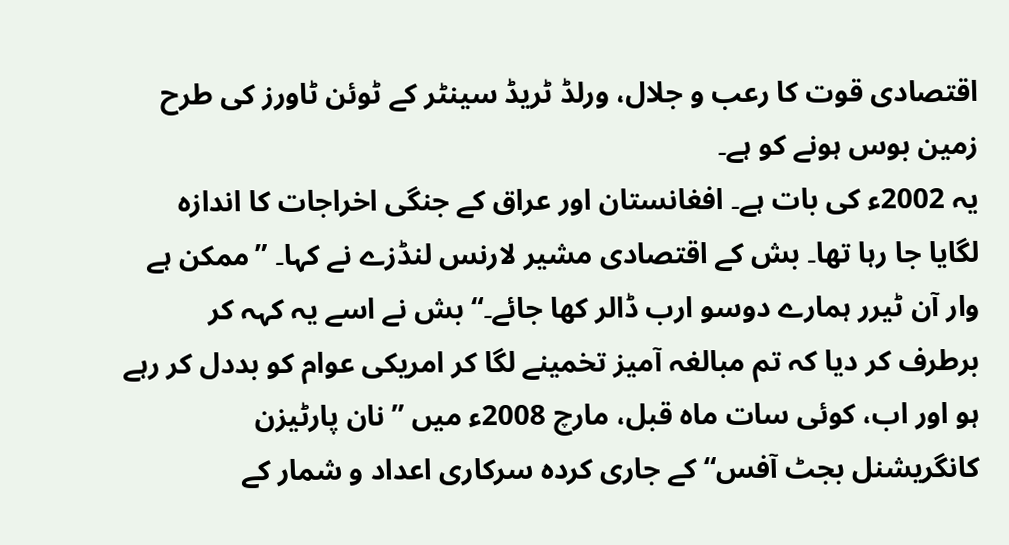اقتصادی قوت کا رعب و جلال، ورلڈ ٹریڈ سینٹر کے ٹوئن ٹاورز کی طرح زمین بوس ہونے کو ہے۔
یہ 2002ء کی بات ہے۔ افغانستان اور عراق کے جنگی اخراجات کا اندازہ لگایا جا رہا تھا۔ بش کے اقتصادی مشیر لارنس لنڈزے نے کہا۔ ”ممکن ہے وار آن ٹیرر ہمارے دوسو ارب ڈالر کھا جائے۔“ بش نے اسے یہ کہہ کر برطرف کر دیا کہ تم مبالغہ آمیز تخمینے لگا کر امریکی عوام کو بددل کر رہے ہو اور اب، کوئی سات ماہ قبل، مارچ 2008ء میں ”نان پارٹیزن کانگریشنل بجٹ آفس“ کے جاری کردہ سرکاری اعداد و شمار کے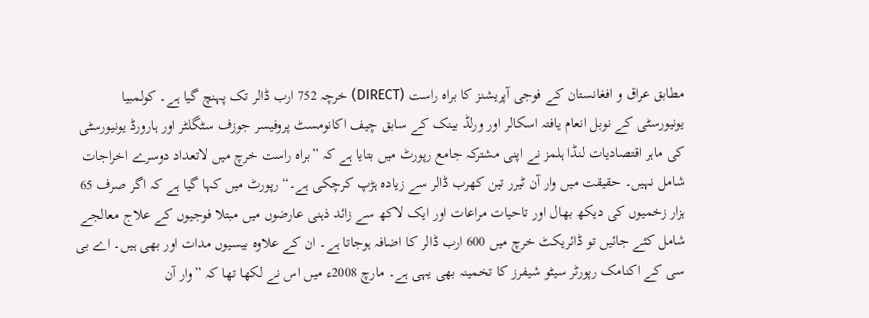مطابق عراق و افغانستان کے فوجی آپریشنز کا براہ راست (DIRECT) خرچہ 752 ارب ڈالر تک پہنچ گیا ہے۔ کولمبیا یونیورسٹی کے نوبل انعام یافتہ اسکالر اور ورلڈ بینک کے سابق چیف اکانومسٹ پروفیسر جوزف سٹگلٹر اور ہارورڈ یونیورسٹی کی ماہر اقتصادیات لنڈا ہلمز نے اپنی مشترکہ جامع رپورٹ میں بتایا ہے کہ ”براہ راست خرچ میں لاتعداد دوسرے اخراجات شامل نہیں۔ حقیقت میں وار آن ٹیرر تین کھرب ڈالر سے زیادہ ہڑپ کرچکی ہے۔“ رپورٹ میں کہا گیا ہے کہ اگر صرف 65 ہزار زخمیوں کی دیکھ بھال اور تاحیات مراعات اور ایک لاکھ سے زائد ذہنی عارضوں میں مبتلا فوجیوں کے علاج معالجے شامل کئے جائیں تو ڈائریکٹ خرچ میں 600 ارب ڈالر کا اضافہ ہوجاتا ہے۔ ان کے علاوہ بیسیوں مدات اور بھی ہیں۔ اے بی سی کے اکنامک رپورٹر سیٹو شیفرز کا تخمینہ بھی یہی ہے۔ مارچ 2008ء میں اس نے لکھا تھا کہ ”وار آن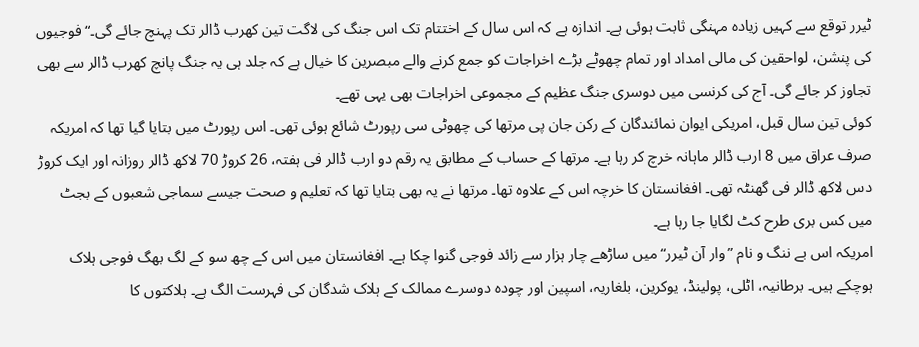ٹیرر توقع سے کہیں زیادہ مہنگی ثابت ہوئی ہے۔ اندازہ ہے کہ اس سال کے اختتام تک اس جنگ کی لاگت تین کھرب ڈالر تک پہنچ جائے گی۔“ فوجیوں کی پنشن، لواحقین کی مالی امداد اور تمام چھوٹے بڑے اخراجات کو جمع کرنے والے مبصرین کا خیال ہے کہ جلد ہی یہ جنگ پانچ کھرب ڈالر سے بھی تجاوز کر جائے گی۔ آج کی کرنسی میں دوسری جنگ عظیم کے مجموعی اخراجات بھی یہی تھے۔
کوئی تین سال قبل، امریکی ایوان نمائندگان کے رکن جان پی مرتھا کی چھوٹی سی رپورٹ شائع ہوئی تھی۔ اس رپورٹ میں بتایا گیا تھا کہ امریکہ صرف عراق میں 8 ارب ڈالر ماہانہ خرچ کر رہا ہے۔ مرتھا کے حساب کے مطابق یہ رقم دو ارب ڈالر فی ہفتہ، 26 کروڑ 70 لاکھ ڈالر روزانہ اور ایک کروڑ دس لاکھ ڈالر فی گھنٹہ تھی۔ افغانستان کا خرچہ اس کے علاوہ تھا۔ مرتھا نے یہ بھی بتایا تھا کہ تعلیم و صحت جیسے سماجی شعبوں کے بجٹ میں کس بری طرح کٹ لگایا جا رہا ہے۔
امریکہ اس بے ننگ و نام ”وار آن ٹیرر“ میں ساڑھے چار ہزار سے زائد فوجی گنوا چکا ہے۔ افغانستان میں اس کے چھ سو کے لگ بھگ فوجی ہلاک ہوچکے ہیں۔ برطانیہ، اٹلی، پولینڈ، یوکرین، بلغاریہ، اسپین اور چودہ دوسرے ممالک کے ہلاک شدگان کی فہرست الگ ہے۔ ہلاکتوں کا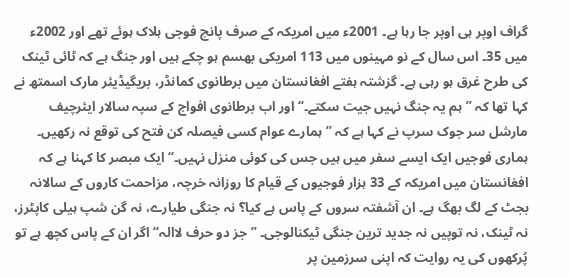گراف اوپر ہی اوپر جا رہا ہے۔ 2001ء میں امریکہ کے صرف پانچ فوجی ہلاک ہوئے تھے اور 2002ء میں 35۔ اس سال کے نو مہینوں میں 113 امریکی بھسم ہو چکے ہیں اور جنگ ہے کہ ٹائی ٹینک کی طرح غرق ہو رہی ہے۔ گزشتہ ہفتے افغانستان میں برطانوی کمانڈر، بریگیڈیئر مارک اسمتھ نے کہا تھا کہ ”ہم یہ جنگ نہیں جیت سکتے۔“ اور اب برطانوی افواج کے سپہ سالار ایئرچیف مارشل سر جوک سرپ نے کہا ہے کہ ”ہمارے عوام کسی فیصلہ کن فتح کی توقع نہ رکھیں۔ ہماری فوجیں ایک ایسے سفر میں ہیں جس کی کوئی منزل نہیں۔“ ایک مبصر کا کہنا ہے کہ افغانستان میں امریکہ کے 33 ہزار فوجیوں کے قیام کا روزانہ خرچہ، مزاحمت کاروں کے سالانہ بجٹ کے لگ بھگ ہے۔ ان آشفتہ سروں کے پاس ہے کیا؟ نہ جنگی طیارے، نہ گن شپ ہیلی کاپٹرز، نہ ٹینک، نہ توپیں نہ جدید ترین جنگی ٹیکنالوجی۔ ”جز دو حرف لاالہ“ اگر ان کے پاس کچھ ہے تو پُرکھوں کی یہ روایت کہ اپنی سرزمین پر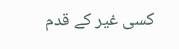کسی غیر کے قدم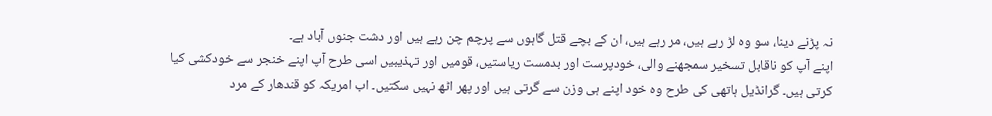نہ پڑنے دینا، سو وہ لڑ رہے ہیں، مر رہے ہیں، ان کے بچے قتل گاہوں سے پرچم چن رہے ہیں اور دشت جنوں آباد ہے۔
اپنے آپ کو ناقابل تسخیر سمجھنے والی، خودپرست اور بدمست ریاستیں، قومیں اور تہذیبیں اسی طرح آپ اپنے خنجر سے خودکشی کیا کرتی ہیں۔ گرانڈیل ہاتھی کی طرح وہ خود اپنے ہی وزن سے گرتی ہیں اور پھر اٹھ نہیں سکتیں۔ اب امریکہ کو قندھار کے مرد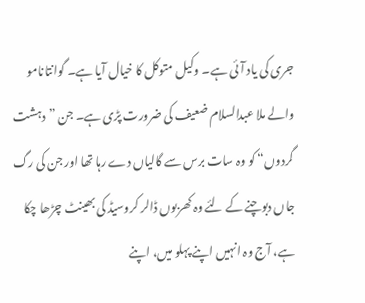جری کی یاد آئی ہے۔ وکیل متوکل کا خیال آیا ہے۔ گوانتانامو والے ملا عبدالسلام ضعیف کی ضرورت پڑی ہے۔ جن ”دہشت گردوں“ کو وہ سات برس سے گالیاں دے رہا تھا اور جن کی رگ جاں دبوچنے کے لئے وہ کھربوں ڈالر کروسیڈ کی بھینٹ چڑھا چکا ہے، آج وہ انہیں اپنے پہلو میں، اپنے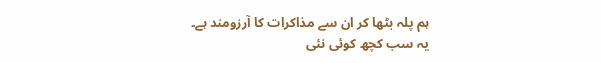ہم پلہ بٹھا کر ان سے مذاکرات کا آرزومند ہے۔
یہ سب کچھ کوئی نئی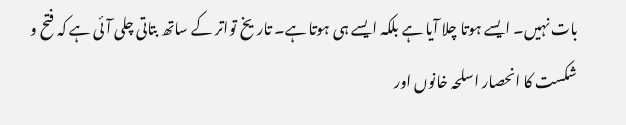بات نہیں۔ ایسے ہوتا چلا آیا ہے بلکہ ایسے ہی ہوتا ہے۔ تاریخ تواتر کے ساتھ بتاتی چلی آئی ہے کہ فتح و شکست کا انحصار اسلحہ خانوں اور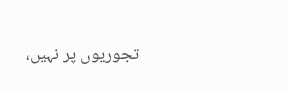تجوریوں پر نہیں،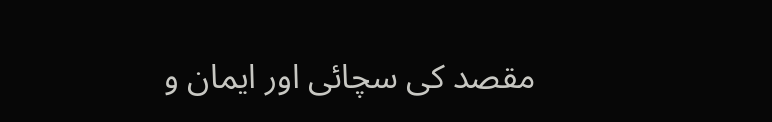مقصد کی سچائی اور ایمان و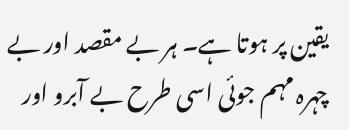یقین پر ہوتا ہے۔ ہر بے مقصد اور بے چہرہ مہم جوئی اسی طرح بے آبرو اور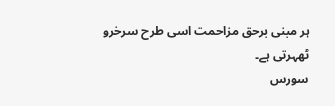ہر مبنی برحق مزاحمت اسی طرح سرخرو ٹھہرتی ہے۔
سورس